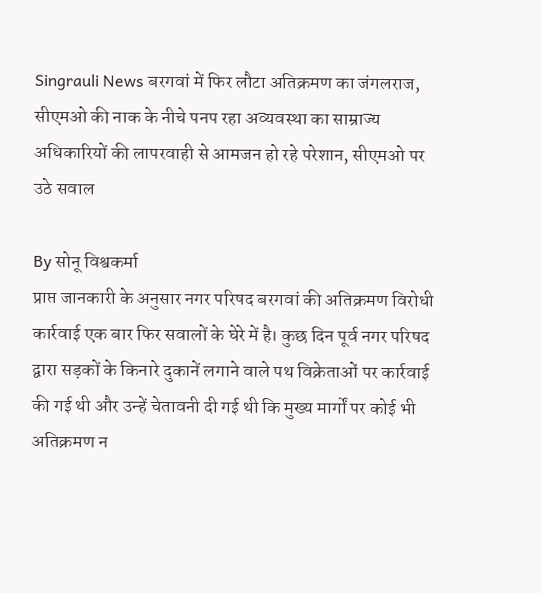Singrauli News बरगवां में फिर लौटा अतिक्रमण का जंगलराज, सीएमओ की नाक के नीचे पनप रहा अव्यवस्था का साम्राज्य
अधिकारियों की लापरवाही से आमजन हो रहे परेशान, सीएमओ पर उठे सवाल

By सोनू विश्वकर्मा
प्राप्त जानकारी के अनुसार नगर परिषद बरगवां की अतिक्रमण विरोधी कार्रवाई एक बार फिर सवालों के घेरे में है। कुछ दिन पूर्व नगर परिषद द्वारा सड़कों के किनारे दुकानें लगाने वाले पथ विक्रेताओं पर कार्रवाई की गई थी और उन्हें चेतावनी दी गई थी कि मुख्य मार्गों पर कोई भी अतिक्रमण न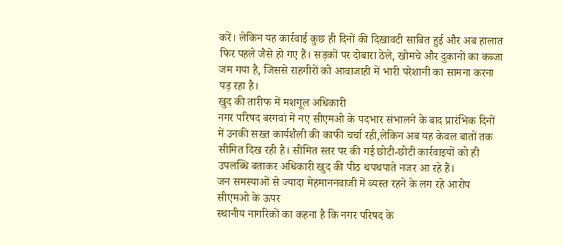करें। लेकिन यह कार्रवाई कुछ ही दिनों की दिखावटी साबित हुई और अब हालात फिर पहले जैसे हो गए हैं। सड़कों पर दोबारा ठेले, खोमचे और दुकानों का कब्जा जम गया है, जिससे राहगीरों को आवाजाही में भारी परेशानी का सामना करना पड़ रहा है।
खुद की तारीफ में मशगूल अधिकारी
नगर परिषद बरगवां में नए सीएमओ के पदभार संभालने के बाद प्रारंभिक दिनों में उनकी सख्त कार्यशैली की काफी चर्चा रही,लेकिन अब यह केवल बातों तक सीमित दिख रही है। सीमित स्तर पर की गई छोटी-छोटी कार्रवाइयों को ही उपलब्धि बताकर अधिकारी खुद की पीठ थपथपाते नजर आ रहे हैं।
जन समस्याओं से ज्यादा मेहमाननवाजी में व्यस्त रहने के लग रहे आरोप सीएमओ के ऊपर
स्थानीय नागरिकों का कहना है कि नगर परिषद के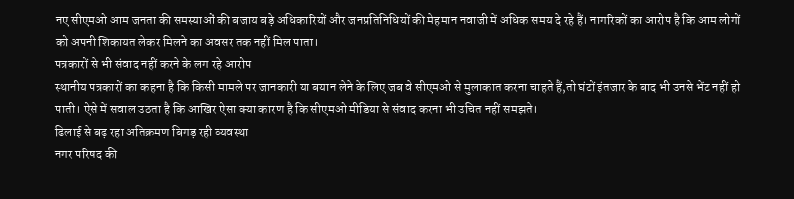नए सीएमओ आम जनता की समस्याओं की बजाय बड़े अधिकारियों और जनप्रतिनिधियों की मेहमान नवाजी में अधिक समय दे रहे हैं। नागरिकों का आरोप है कि आम लोगों को अपनी शिकायत लेकर मिलने का अवसर तक नहीं मिल पाता।
पत्रकारों से भी संवाद नहीं करने के लग रहे आरोप
स्थानीय पत्रकारों का कहना है कि किसी मामले पर जानकारी या बयान लेने के लिए जब वे सीएमओ से मुलाकात करना चाहते हैं,तो घंटों इंतजार के बाद भी उनसे भेंट नहीं हो पाती। ऐसे में सवाल उठता है कि आखिर ऐसा क्या कारण है कि सीएमओ मीडिया से संवाद करना भी उचित नहीं समझते।
ढिलाई से बढ़ रहा अतिक्रमण बिगड़ रही व्यवस्था
नगर परिषद की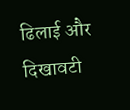ढिलाई और दिखावटी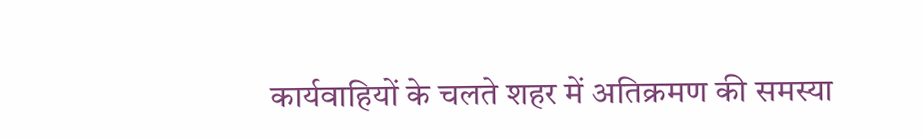कार्यवाहियों के चलते शहर में अतिक्रमण की समस्या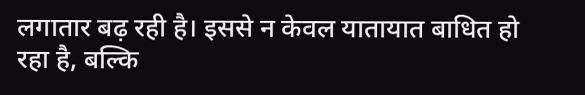लगातार बढ़ रही है। इससे न केवल यातायात बाधित हो रहा है, बल्कि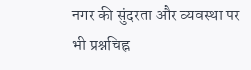नगर की सुंदरता और व्यवस्था पर भी प्रश्नचिह्न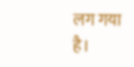लग गया है।